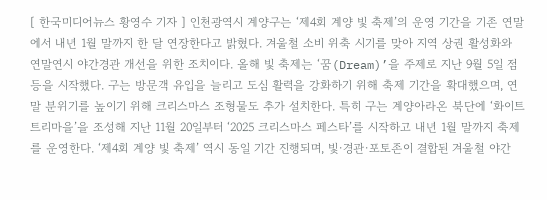[ 한국미디어뉴스 황영수 기자 ] 인천광역시 계양구는 ‘제4회 계양 빛 축제’의 운영 기간을 기존 연말에서 내년 1월 말까지 한 달 연장한다고 밝혔다. 겨울철 소비 위축 시기를 맞아 지역 상권 활성화와 연말연시 야간경관 개선을 위한 조치이다. 올해 빛 축제는 ‘꿈(Dream)’을 주제로 지난 9월 5일 점등을 시작했다. 구는 방문객 유입을 늘리고 도심 활력을 강화하기 위해 축제 기간을 확대했으며, 연말 분위기를 높이기 위해 크리스마스 조형물도 추가 설치한다. 특히 구는 계양아라온 북단에 ‘화이트 트리마을’을 조성해 지난 11월 20일부터 ‘2025 크리스마스 페스타’를 시작하고 내년 1월 말까지 축제를 운영한다. ‘제4회 계양 빛 축제’ 역시 동일 기간 진행되며, 빛·경관·포토존이 결합된 겨울철 야간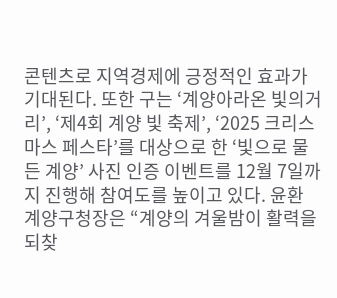콘텐츠로 지역경제에 긍정적인 효과가 기대된다. 또한 구는 ‘계양아라온 빛의거리’, ‘제4회 계양 빛 축제’, ‘2025 크리스마스 페스타’를 대상으로 한 ‘빛으로 물든 계양’ 사진 인증 이벤트를 12월 7일까지 진행해 참여도를 높이고 있다. 윤환 계양구청장은 “계양의 겨울밤이 활력을 되찾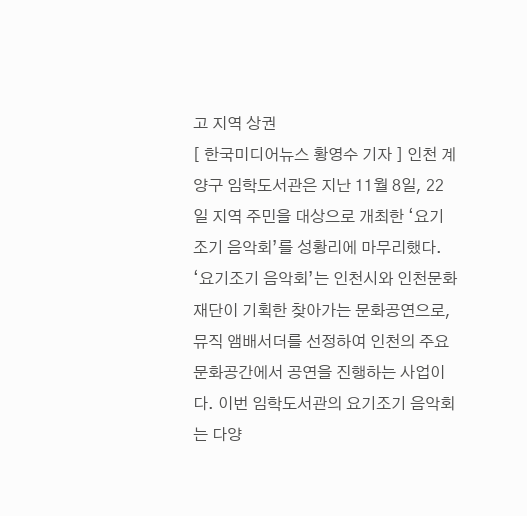고 지역 상권
[ 한국미디어뉴스 황영수 기자 ] 인천 계양구 임학도서관은 지난 11월 8일, 22일 지역 주민을 대상으로 개최한 ‘요기조기 음악회’를 성황리에 마무리했다. ‘요기조기 음악회’는 인천시와 인천문화재단이 기획한 찾아가는 문화공연으로, 뮤직 앰배서더를 선정하여 인천의 주요 문화공간에서 공연을 진행하는 사업이다. 이번 임학도서관의 요기조기 음악회는 다양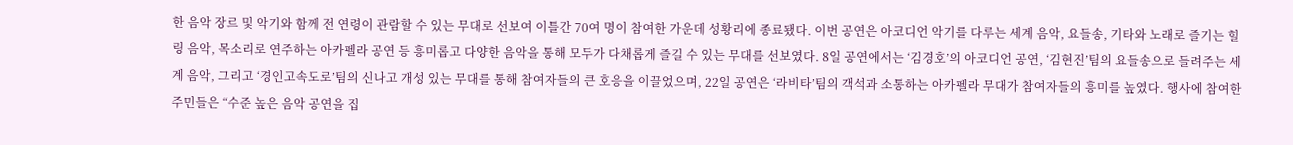한 음악 장르 및 악기와 함께 전 연령이 관람할 수 있는 무대로 선보여 이틀간 70여 명이 참여한 가운데 성황리에 종료됐다. 이번 공연은 아코디언 악기를 다루는 세계 음악, 요들송, 기타와 노래로 즐기는 힐링 음악, 목소리로 연주하는 아카펠라 공연 등 흥미롭고 다양한 음악을 통해 모두가 다채롭게 즐길 수 있는 무대를 선보였다. 8일 공연에서는 ‘김경호’의 아코디언 공연, ‘김현진’팀의 요들송으로 들려주는 세계 음악, 그리고 ‘경인고속도로’팀의 신나고 개성 있는 무대를 통해 참여자들의 큰 호응을 이끌었으며, 22일 공연은 ‘라비타’팀의 객석과 소통하는 아카펠라 무대가 참여자들의 흥미를 높였다. 행사에 참여한 주민들은 “수준 높은 음악 공연을 집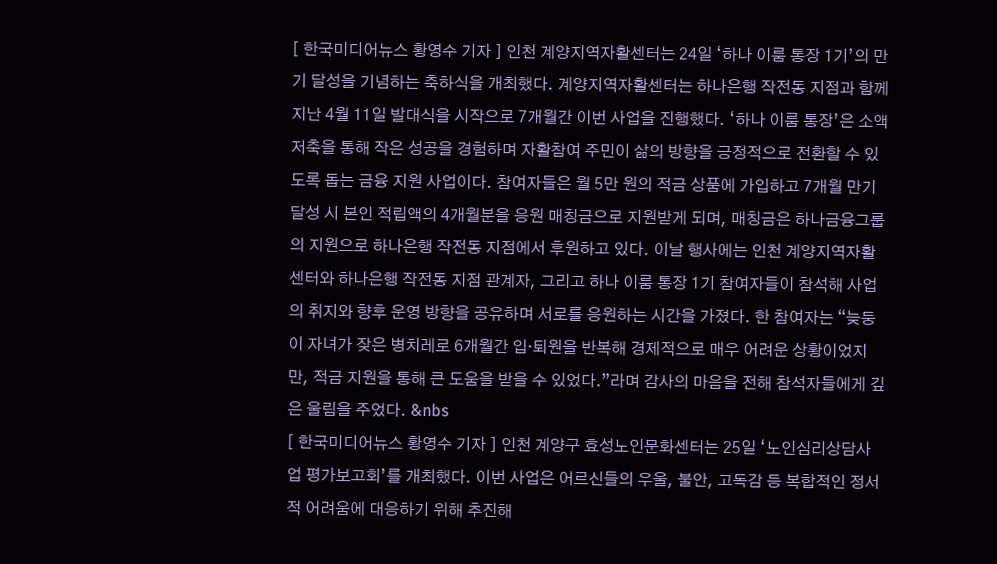[ 한국미디어뉴스 황영수 기자 ] 인천 계양지역자활센터는 24일 ‘하나 이룸 통장 1기’의 만기 달성을 기념하는 축하식을 개최했다. 계양지역자활센터는 하나은행 작전동 지점과 함께 지난 4월 11일 발대식을 시작으로 7개월간 이번 사업을 진행했다. ‘하나 이룸 통장’은 소액 저축을 통해 작은 성공을 경험하며 자활참여 주민이 삶의 방향을 긍정적으로 전환할 수 있도록 돕는 금융 지원 사업이다. 참여자들은 월 5만 원의 적금 상품에 가입하고 7개월 만기 달성 시 본인 적립액의 4개월분을 응원 매칭금으로 지원받게 되며, 매칭금은 하나금융그룹의 지원으로 하나은행 작전동 지점에서 후원하고 있다. 이날 행사에는 인천 계양지역자활센터와 하나은행 작전동 지점 관계자, 그리고 하나 이룸 통장 1기 참여자들이 참석해 사업의 취지와 향후 운영 방향을 공유하며 서로를 응원하는 시간을 가졌다. 한 참여자는 “늦둥이 자녀가 잦은 병치레로 6개월간 입·퇴원을 반복해 경제적으로 매우 어려운 상황이었지만, 적금 지원을 통해 큰 도움을 받을 수 있었다.”라며 감사의 마음을 전해 참석자들에게 깊은 울림을 주었다. &nbs
[ 한국미디어뉴스 황영수 기자 ] 인천 계양구 효성노인문화센터는 25일 ‘노인심리상담사업 평가보고회’를 개최했다. 이번 사업은 어르신들의 우울, 불안, 고독감 등 복합적인 정서적 어려움에 대응하기 위해 추진해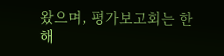왔으며, 평가보고회는 한 해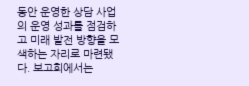동안 운영한 상담 사업의 운영 성과를 점검하고 미래 발전 방향을 모색하는 자리로 마련됐다. 보고회에서는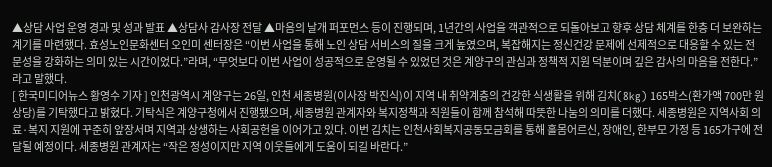▲상담 사업 운영 경과 및 성과 발표 ▲상담사 감사장 전달 ▲마음의 날개 퍼포먼스 등이 진행되며, 1년간의 사업을 객관적으로 되돌아보고 향후 상담 체계를 한층 더 보완하는 계기를 마련했다. 효성노인문화센터 오인미 센터장은 “이번 사업을 통해 노인 상담 서비스의 질을 크게 높였으며, 복잡해지는 정신건강 문제에 선제적으로 대응할 수 있는 전문성을 강화하는 의미 있는 시간이었다.”라며, “무엇보다 이번 사업이 성공적으로 운영될 수 있었던 것은 계양구의 관심과 정책적 지원 덕분이며 깊은 감사의 마음을 전한다.”라고 말했다.
[ 한국미디어뉴스 황영수 기자 ] 인천광역시 계양구는 26일, 인천 세종병원(이사장 박진식)이 지역 내 취약계층의 건강한 식생활을 위해 김치(8kg) 165박스(환가액 700만 원 상당)를 기탁했다고 밝혔다. 기탁식은 계양구청에서 진행됐으며, 세종병원 관계자와 복지정책과 직원들이 함께 참석해 따뜻한 나눔의 의미를 더했다. 세종병원은 지역사회 의료·복지 지원에 꾸준히 앞장서며 지역과 상생하는 사회공헌을 이어가고 있다. 이번 김치는 인천사회복지공동모금회를 통해 홀몸어르신, 장애인, 한부모 가정 등 165가구에 전달될 예정이다. 세종병원 관계자는 “작은 정성이지만 지역 이웃들에게 도움이 되길 바란다.”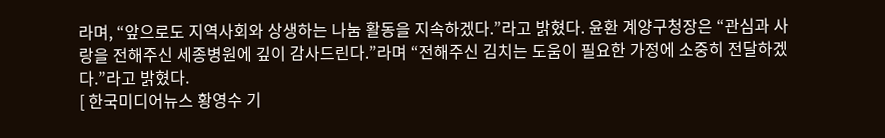라며, “앞으로도 지역사회와 상생하는 나눔 활동을 지속하겠다.”라고 밝혔다. 윤환 계양구청장은 “관심과 사랑을 전해주신 세종병원에 깊이 감사드린다.”라며 “전해주신 김치는 도움이 필요한 가정에 소중히 전달하겠다.”라고 밝혔다.
[ 한국미디어뉴스 황영수 기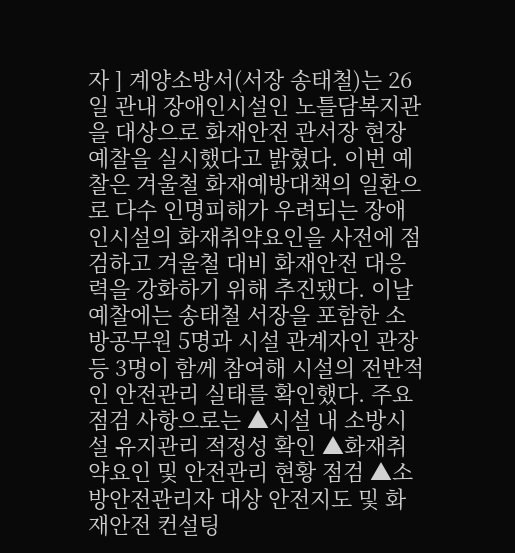자 ] 계양소방서(서장 송태철)는 26일 관내 장애인시설인 노틀담복지관을 대상으로 화재안전 관서장 현장 예찰을 실시했다고 밝혔다. 이번 예찰은 겨울철 화재예방대책의 일환으로 다수 인명피해가 우려되는 장애인시설의 화재취약요인을 사전에 점검하고 겨울철 대비 화재안전 대응력을 강화하기 위해 추진됐다. 이날 예찰에는 송태철 서장을 포함한 소방공무원 5명과 시설 관계자인 관장 등 3명이 함께 참여해 시설의 전반적인 안전관리 실태를 확인했다. 주요 점검 사항으로는 ▲시설 내 소방시설 유지관리 적정성 확인 ▲화재취약요인 및 안전관리 현황 점검 ▲소방안전관리자 대상 안전지도 및 화재안전 컨설팅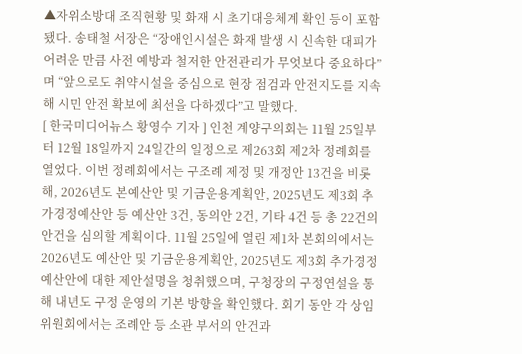▲자위소방대 조직현황 및 화재 시 초기대응체계 확인 등이 포함됐다. 송태철 서장은 “장애인시설은 화재 발생 시 신속한 대피가 어려운 만큼 사전 예방과 철저한 안전관리가 무엇보다 중요하다”며 “앞으로도 취약시설을 중심으로 현장 점검과 안전지도를 지속해 시민 안전 확보에 최선을 다하겠다”고 말했다.
[ 한국미디어뉴스 황영수 기자 ] 인천 계양구의회는 11월 25일부터 12월 18일까지 24일간의 일정으로 제263회 제2차 정례회를 열었다. 이번 정례회에서는 구조례 제정 및 개정안 13건을 비롯해, 2026년도 본예산안 및 기금운용계획안, 2025년도 제3회 추가경정예산안 등 예산안 3건, 동의안 2건, 기타 4건 등 총 22건의 안건을 심의할 계획이다. 11월 25일에 열린 제1차 본회의에서는 2026년도 예산안 및 기금운용계획안, 2025년도 제3회 추가경정예산안에 대한 제안설명을 청취했으며, 구청장의 구정연설을 통해 내년도 구정 운영의 기본 방향을 확인했다. 회기 동안 각 상임위원회에서는 조례안 등 소관 부서의 안건과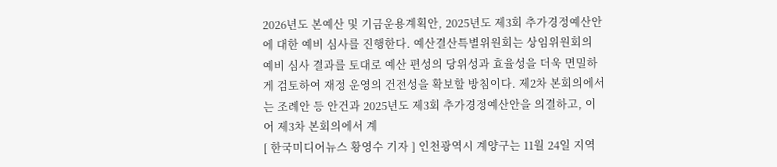2026년도 본예산 및 기금운용계획안, 2025년도 제3회 추가경정예산안에 대한 예비 심사를 진행한다. 예산결산특별위원회는 상임위원회의 예비 심사 결과를 토대로 예산 편성의 당위성과 효율성을 더욱 면밀하게 검토하여 재정 운영의 건전성을 확보할 방침이다. 제2차 본회의에서는 조례안 등 안건과 2025년도 제3회 추가경정예산안을 의결하고, 이어 제3차 본회의에서 계
[ 한국미디어뉴스 황영수 기자 ] 인천광역시 계양구는 11월 24일 지역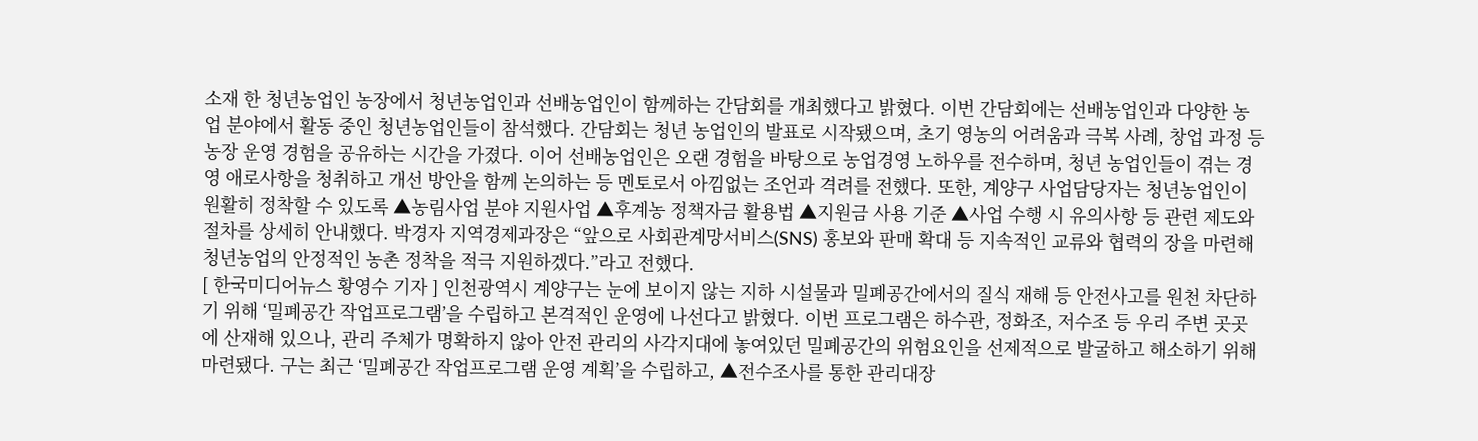소재 한 청년농업인 농장에서 청년농업인과 선배농업인이 함께하는 간담회를 개최했다고 밝혔다. 이번 간담회에는 선배농업인과 다양한 농업 분야에서 활동 중인 청년농업인들이 참석했다. 간담회는 청년 농업인의 발표로 시작됐으며, 초기 영농의 어려움과 극복 사례, 창업 과정 등 농장 운영 경험을 공유하는 시간을 가졌다. 이어 선배농업인은 오랜 경험을 바탕으로 농업경영 노하우를 전수하며, 청년 농업인들이 겪는 경영 애로사항을 청취하고 개선 방안을 함께 논의하는 등 멘토로서 아낌없는 조언과 격려를 전했다. 또한, 계양구 사업담당자는 청년농업인이 원활히 정착할 수 있도록 ▲농림사업 분야 지원사업 ▲후계농 정책자금 활용법 ▲지원금 사용 기준 ▲사업 수행 시 유의사항 등 관련 제도와 절차를 상세히 안내했다. 박경자 지역경제과장은 “앞으로 사회관계망서비스(SNS) 홍보와 판매 확대 등 지속적인 교류와 협력의 장을 마련해 청년농업의 안정적인 농촌 정착을 적극 지원하겠다.”라고 전했다.
[ 한국미디어뉴스 황영수 기자 ] 인천광역시 계양구는 눈에 보이지 않는 지하 시설물과 밀폐공간에서의 질식 재해 등 안전사고를 원천 차단하기 위해 ‘밀폐공간 작업프로그램’을 수립하고 본격적인 운영에 나선다고 밝혔다. 이번 프로그램은 하수관, 정화조, 저수조 등 우리 주변 곳곳에 산재해 있으나, 관리 주체가 명확하지 않아 안전 관리의 사각지대에 놓여있던 밀폐공간의 위험요인을 선제적으로 발굴하고 해소하기 위해 마련됐다. 구는 최근 ‘밀폐공간 작업프로그램 운영 계획’을 수립하고, ▲전수조사를 통한 관리대장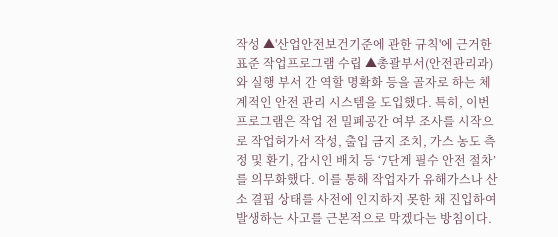작성 ▲'산업안전보건기준에 관한 규칙'에 근거한 표준 작업프로그램 수립 ▲총괄부서(안전관리과)와 실행 부서 간 역할 명확화 등을 골자로 하는 체계적인 안전 관리 시스템을 도입했다. 특히, 이번 프로그램은 작업 전 밀폐공간 여부 조사를 시작으로 작업허가서 작성, 출입 금지 조치, 가스 농도 측정 및 환기, 감시인 배치 등 ‘7단계 필수 안전 절차’를 의무화했다. 이를 통해 작업자가 유해가스나 산소 결핍 상태를 사전에 인지하지 못한 채 진입하여 발생하는 사고를 근본적으로 막겠다는 방침이다.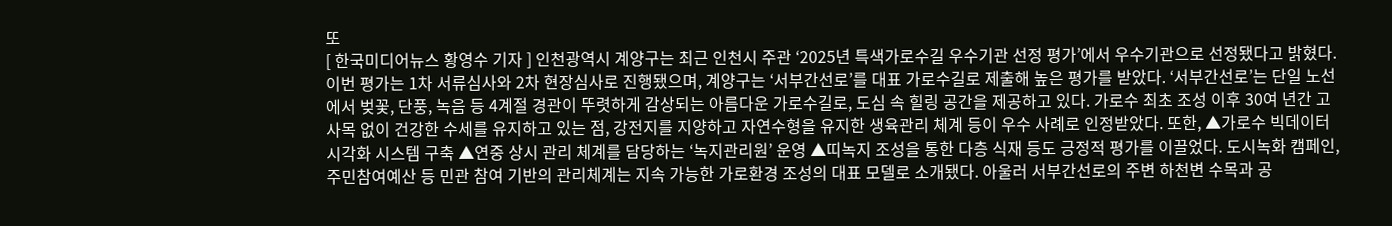또
[ 한국미디어뉴스 황영수 기자 ] 인천광역시 계양구는 최근 인천시 주관 ‘2025년 특색가로수길 우수기관 선정 평가’에서 우수기관으로 선정됐다고 밝혔다. 이번 평가는 1차 서류심사와 2차 현장심사로 진행됐으며, 계양구는 ‘서부간선로’를 대표 가로수길로 제출해 높은 평가를 받았다. ‘서부간선로’는 단일 노선에서 벚꽃, 단풍, 녹음 등 4계절 경관이 뚜렷하게 감상되는 아름다운 가로수길로, 도심 속 힐링 공간을 제공하고 있다. 가로수 최초 조성 이후 30여 년간 고사목 없이 건강한 수세를 유지하고 있는 점, 강전지를 지양하고 자연수형을 유지한 생육관리 체계 등이 우수 사례로 인정받았다. 또한, ▲가로수 빅데이터 시각화 시스템 구축 ▲연중 상시 관리 체계를 담당하는 ‘녹지관리원’ 운영 ▲띠녹지 조성을 통한 다층 식재 등도 긍정적 평가를 이끌었다. 도시녹화 캠페인, 주민참여예산 등 민관 참여 기반의 관리체계는 지속 가능한 가로환경 조성의 대표 모델로 소개됐다. 아울러 서부간선로의 주변 하천변 수목과 공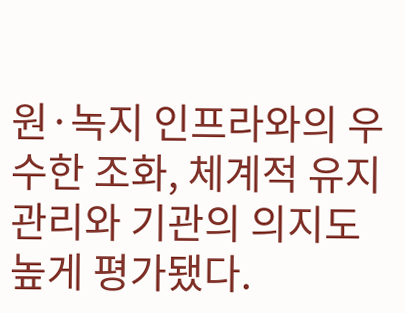원·녹지 인프라와의 우수한 조화, 체계적 유지관리와 기관의 의지도 높게 평가됐다.